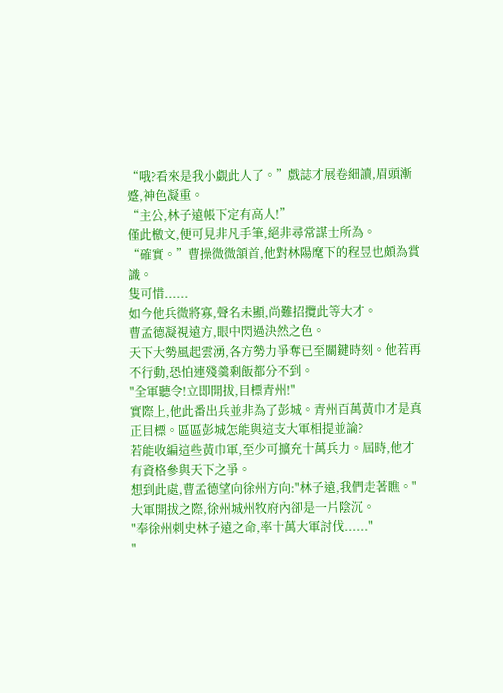“哦?看來是我小覷此人了。”戲誌才展卷細讀,眉頭漸蹙,神色凝重。
“主公,林子遠帳下定有高人!”
僅此檄文,便可見非凡手筆,絕非尋常謀士所為。
“確實。”曹操微微頷首,他對林陽麾下的程昱也頗為賞識。
隻可惜......
如今他兵微將寡,聲名未顯,尚難招攬此等大才。
曹孟德凝視遠方,眼中閃過決然之色。
天下大勢風起雲湧,各方勢力爭奪已至關鍵時刻。他若再不行動,恐怕連殘羹剩飯都分不到。
"全軍聽令!立即開拔,目標青州!"
實際上,他此番出兵並非為了彭城。青州百萬黃巾才是真正目標。區區彭城怎能與這支大軍相提並論?
若能收編這些黃巾軍,至少可擴充十萬兵力。屆時,他才有資格參與天下之爭。
想到此處,曹孟德望向徐州方向:"林子遠,我們走著瞧。"
大軍開拔之際,徐州城州牧府內卻是一片陰沉。
"奉徐州刺史林子遠之命,率十萬大軍討伐......"
"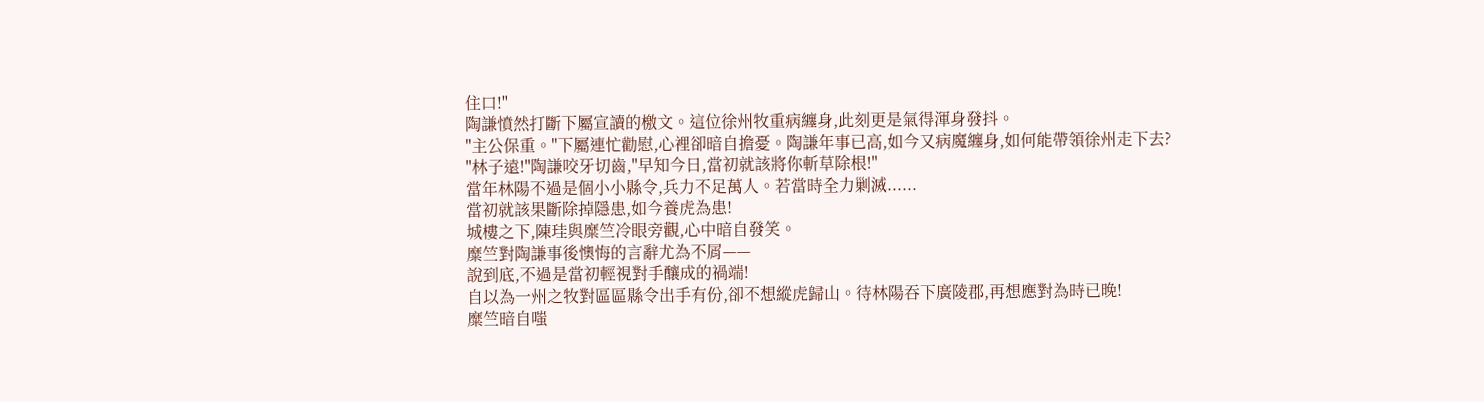住口!"
陶謙憤然打斷下屬宣讀的檄文。這位徐州牧重病纏身,此刻更是氣得渾身發抖。
"主公保重。"下屬連忙勸慰,心裡卻暗自擔憂。陶謙年事已高,如今又病魔纏身,如何能帶領徐州走下去?
"林子遠!"陶謙咬牙切齒,"早知今日,當初就該將你斬草除根!"
當年林陽不過是個小小縣令,兵力不足萬人。若當時全力剿滅......
當初就該果斷除掉隱患,如今養虎為患!
城樓之下,陳珪與糜竺冷眼旁觀,心中暗自發笑。
糜竺對陶謙事後懊悔的言辭尤為不屑——
說到底,不過是當初輕視對手釀成的禍端!
自以為一州之牧對區區縣令出手有份,卻不想縱虎歸山。待林陽吞下廣陵郡,再想應對為時已晚!
糜竺暗自嗤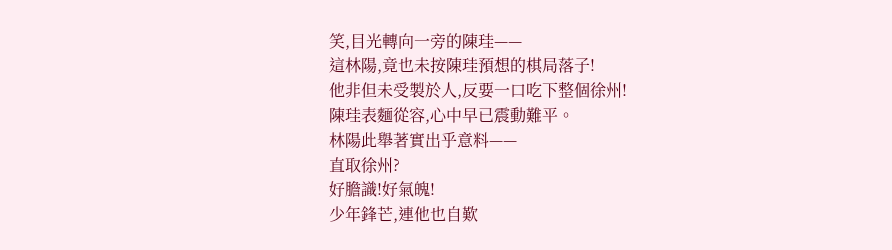笑,目光轉向一旁的陳珪——
這林陽,竟也未按陳珪預想的棋局落子!
他非但未受製於人,反要一口吃下整個徐州!
陳珪表麵從容,心中早已震動難平。
林陽此舉著實出乎意料——
直取徐州?
好膽識!好氣魄!
少年鋒芒,連他也自歎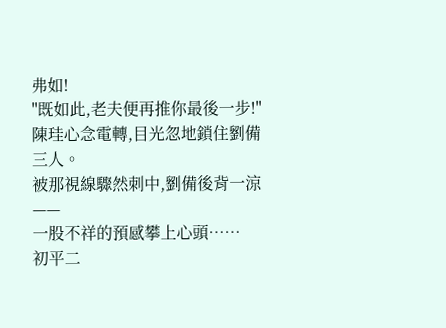弗如!
"既如此,老夫便再推你最後一步!"
陳珪心念電轉,目光忽地鎖住劉備三人。
被那視線驟然刺中,劉備後背一涼——
一股不祥的預感攀上心頭……
初平二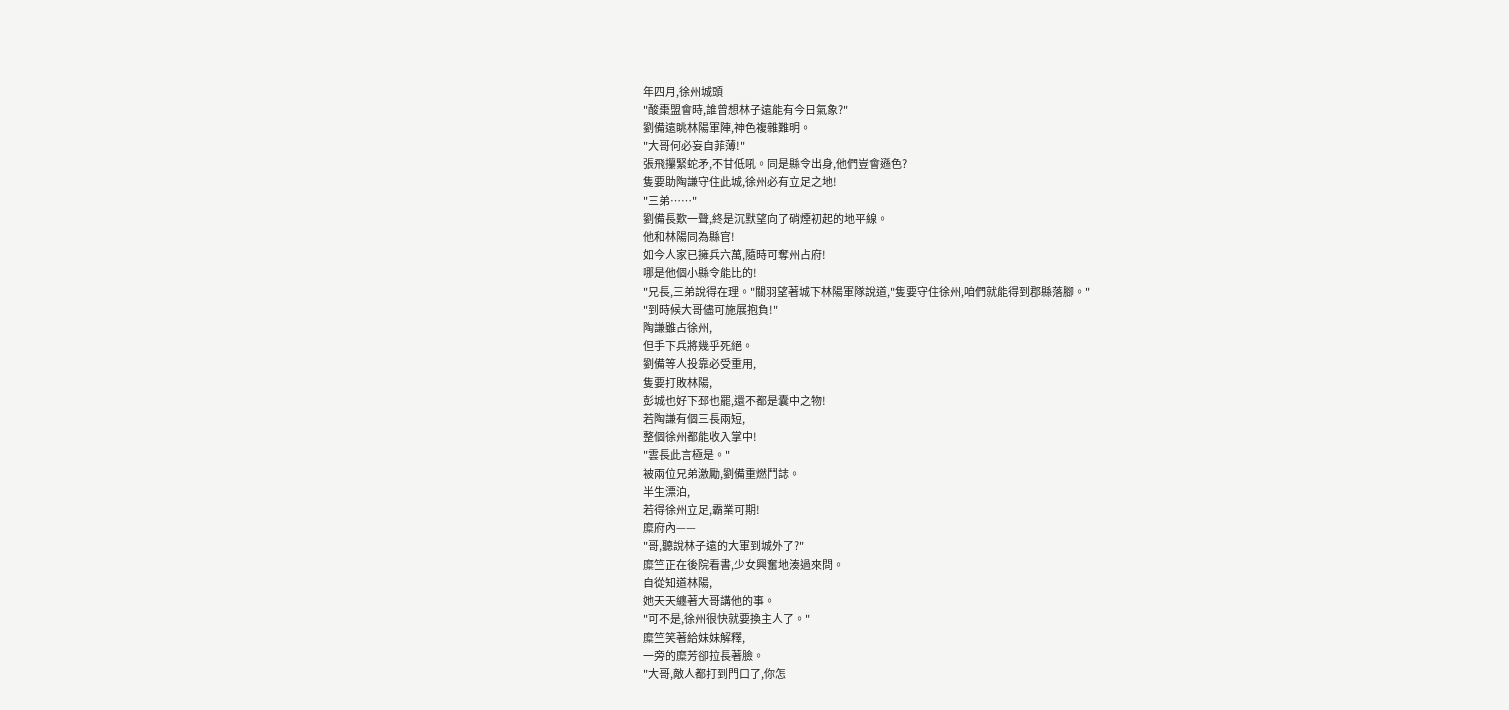年四月,徐州城頭
"酸棗盟會時,誰曾想林子遠能有今日氣象?"
劉備遠眺林陽軍陣,神色複雜難明。
"大哥何必妄自菲薄!"
張飛攥緊蛇矛,不甘低吼。同是縣令出身,他們豈會遜色?
隻要助陶謙守住此城,徐州必有立足之地!
"三弟……"
劉備長歎一聲,終是沉默望向了硝煙初起的地平線。
他和林陽同為縣官!
如今人家已擁兵六萬,隨時可奪州占府!
哪是他個小縣令能比的!
"兄長,三弟說得在理。"關羽望著城下林陽軍隊說道,"隻要守住徐州,咱們就能得到郡縣落腳。"
"到時候大哥儘可施展抱負!"
陶謙雖占徐州,
但手下兵將幾乎死絕。
劉備等人投靠必受重用,
隻要打敗林陽,
彭城也好下邳也罷,還不都是囊中之物!
若陶謙有個三長兩短,
整個徐州都能收入掌中!
"雲長此言極是。"
被兩位兄弟激勵,劉備重燃鬥誌。
半生漂泊,
若得徐州立足,霸業可期!
糜府內——
"哥,聽說林子遠的大軍到城外了?"
糜竺正在後院看書,少女興奮地湊過來問。
自從知道林陽,
她天天纏著大哥講他的事。
"可不是,徐州很快就要換主人了。"
糜竺笑著給妹妹解釋,
一旁的糜芳卻拉長著臉。
"大哥,敵人都打到門口了,你怎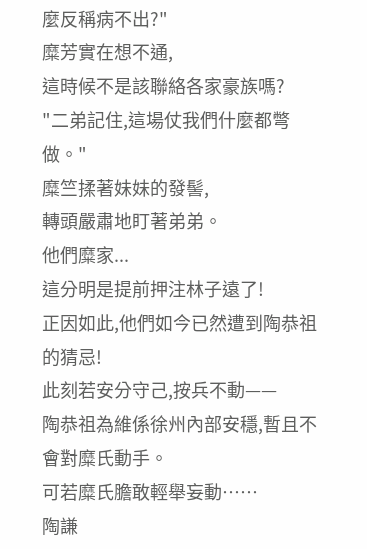麼反稱病不出?"
糜芳實在想不通,
這時候不是該聯絡各家豪族嗎?
"二弟記住,這場仗我們什麼都彆做。"
糜竺揉著妹妹的發髻,
轉頭嚴肅地盯著弟弟。
他們糜家...
這分明是提前押注林子遠了!
正因如此,他們如今已然遭到陶恭祖的猜忌!
此刻若安分守己,按兵不動——
陶恭祖為維係徐州內部安穩,暫且不會對糜氏動手。
可若糜氏膽敢輕舉妄動……
陶謙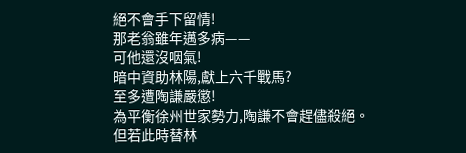絕不會手下留情!
那老翁雖年邁多病——
可他還沒咽氣!
暗中資助林陽,獻上六千戰馬?
至多遭陶謙嚴懲!
為平衡徐州世家勢力,陶謙不會趕儘殺絕。
但若此時替林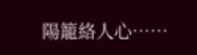陽籠絡人心……